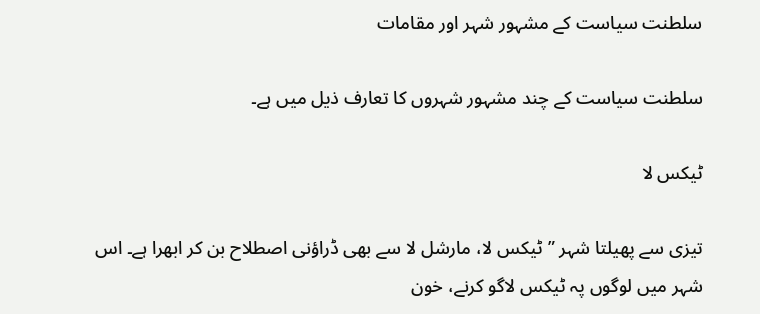سلطنت سیاست کے مشہور شہر اور مقامات

سلطنت سیاست کے چند مشہور شہروں کا تعارف ذیل میں ہے۔

ٹیکس لا

تیزی سے پھیلتا شہر ”ٹیکس لا، مارشل لا سے بھی ڈراؤنی اصطلاح بن کر ابھرا ہے۔ اس شہر میں لوگوں پہ ٹیکس لاگو کرنے، خون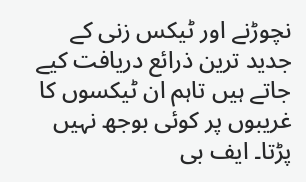نچوڑنے اور ٹیکس زنی کے جدید ترین ذرائع دریافت کیے جاتے ہیں تاہم ان ٹیکسوں کا غریبوں پر کوئی بوجھ نہیں پڑتا۔ ایف بی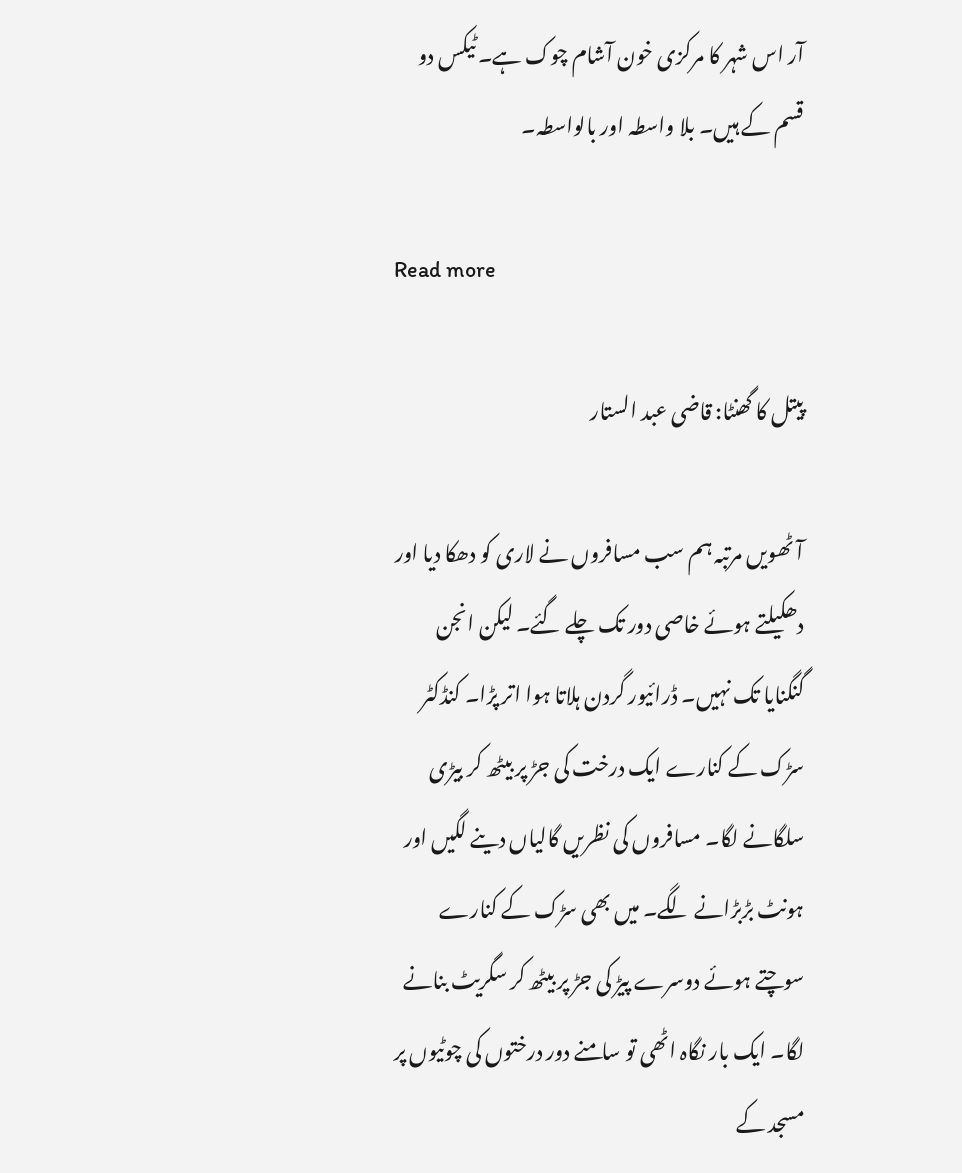آر اس شہر کا مرکزی خون آشام چوک ہے۔ ٹیکس دو قسم کے ہیں۔ بلا واسطہ اور بالواسطہ۔

Read more

پیتل کا گھنٹا: قاضی عبد الستار

آٹھویں مرتبہ ہم سب مسافروں نے لاری کو دھکا دیا اور دھکیلتے ہوئے خاصی دور تک چلے گئے۔ لیکن انجن گنگنایا تک نہیں۔ ڈرائیور گردن ہلاتا ہوا اتر پڑا۔ کنڈکٹر سڑک کے کنارے ایک درخت کی جڑ پر بیٹھ کر بیڑی سلگانے لگا۔ مسافروں کی نظریں گالیاں دینے لگیں اور ہونٹ بڑبڑانے لگے۔ میں بھی سڑک کے کنارے سوچتے ہوئے دوسرے پیڑ کی جڑ پر بیٹھ کر سگریٹ بنانے لگا۔ ایک بار نگاہ اٹھی تو سامنے دور درختوں کی چوٹیوں پر مسجد کے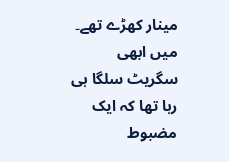مینار کھڑے تھے۔ میں ابھی سگریٹ سلگا ہی رہا تھا کہ ایک مضبوط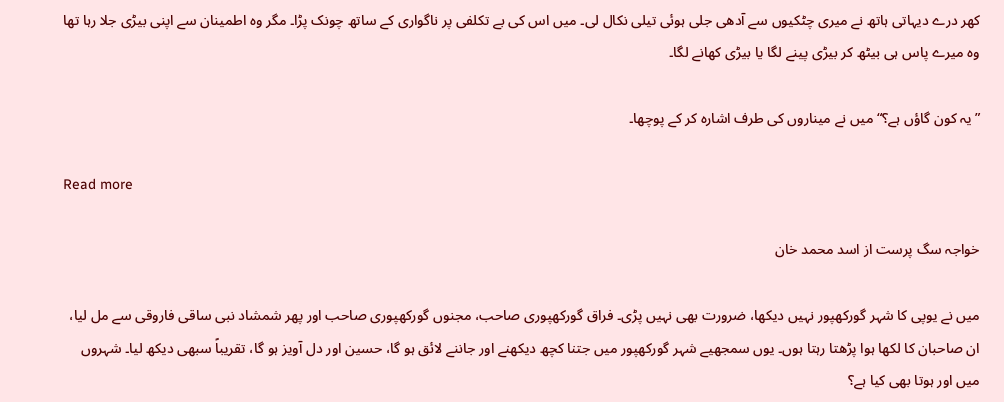کھر درے دیہاتی ہاتھ نے میری چٹکیوں سے آدھی جلی ہوئی تیلی نکال لی۔ میں اس کی بے تکلفی پر ناگواری کے ساتھ چونک پڑا۔ مگر وہ اطمینان سے اپنی بیڑی جلا رہا تھا وہ میرے پاس ہی بیٹھ کر بیڑی پینے لگا یا بیڑی کھانے لگا۔

”یہ کون گاؤں ہے؟“ میں نے میناروں کی طرف اشارہ کر کے پوچھا۔

Read more

خواجہ سگ پرست از اسد محمد خان

میں نے یوپی کا شہر گورکھپور نہیں دیکھا، ضرورت بھی نہیں پڑی۔ فراق گورکھپوری صاحب، مجنوں گورکھپوری صاحب اور پھر شمشاد نبی ساقی فاروقی سے مل لیا، ان صاحبان کا لکھا ہوا پڑھتا رہتا ہوں۔ یوں سمجھیے شہر گورکھپور میں جتنا کچھ دیکھنے اور جاننے لائق ہو گا، حسین اور دل آویز ہو گا، تقریباً سبھی دیکھ لیا۔ شہروں میں اور ہوتا بھی کیا ہے؟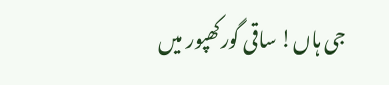جی ہاں! ساقی گورکھپور میں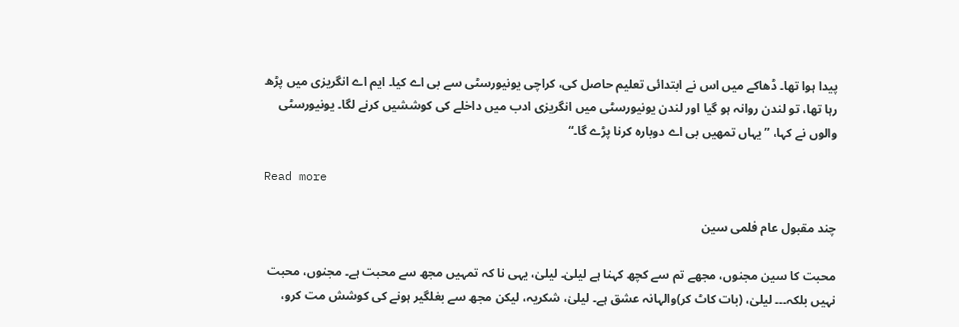پیدا ہوا تھا۔ ڈھاکے میں اس نے ابتدائی تعلیم حاصل کی، کراچی یونیورسٹی سے بی اے کیا۔ ایم اے انگریزی میں پڑھ رہا تھا، تو لندن روانہ ہو گیا اور لندن یونیورسٹی میں انگریزی ادب میں داخلے کی کوششیں کرنے لگا۔ یونیورسٹی والوں نے کہا، ”یہاں تمھیں بی اے دوبارہ کرنا پڑے گا۔“

Read more

چند مقبول عام فلمی سین

محبت کا سین مجنوں، مجھے تم سے کچھ کہنا ہے لیلیٰ۔ لیلیٰ، یہی نا کہ تمہیں مجھ سے محبت ہے۔ مجنوں، محبت نہیں بلکہ۔۔۔ لیلیٰ، (بات کاٹ کر)والہانہ عشق ہے۔ لیلیٰ، شکریہ، لیکن مجھ سے بغلگیر ہونے کی کوشش مت کرو،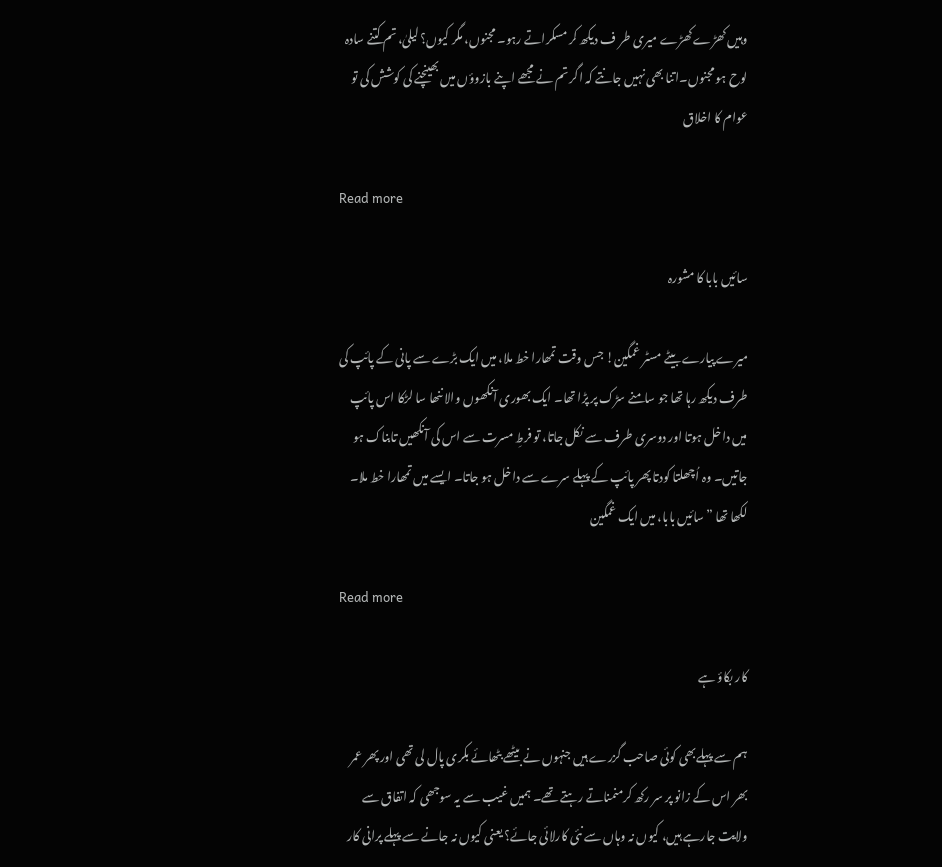وہیں کھڑے کھڑے میری طر ف دیکھ کر مسکراتے رہو۔ مجنوں، مگر کیوں؟ لیلیٰ، تم کتنے سادہ لوح ہو مجنوں۔اتنا بھی نہیں جانتے کہ اگر تم نے مجھے اپنے بازوؤں میں بھینچنے کی کوشش کی تو عوام کا اخلاق

Read more

سائیں بابا کا مشورہ

میرے پیارے بیٹے مسٹر غمگین! جس وقت تمھارا خط ملا، میں ایک بڑے سے پانی کے پائپ کی طرف دیکھ رہا تھا جو سامنے سڑک پر پڑا تھا۔ ایک بھوری آنکھوں والا ننھا سا لڑکا اس پائپ میں داخل ہوتا اور دوسری طرف سے نکل جاتا، تو فرطِ مسرت سے اس کی آنکھیں تابناک ہو جاتیں۔ وہ اُچھلتا کودتا پھر پائپ کے پہلے سرے سے داخل ہو جاتا۔ ایسے میں تمھارا خط ملا۔ لکھا تھا ”سائیں بابا، میں ایک غمگین

Read more

کار بکاؤ ہے

ہم سے پہلےبھی کوئی صاحب گزرے ہیں جنہوں نے بیٹھے بٹھائے بکری پال لی تھی اور پھر عمر بھر اس کے زانو پر سر رکھ کرمنمناتے رہتے تھے۔ ہمیں غیب سے یہ سوجھی کہ اتفاق سے ولایت جارہے ہیں، کیوں نہ وہاں سے نئی کارلائی جائے؟ یعنی کیوں نہ جانے سے پہلے پرانی کار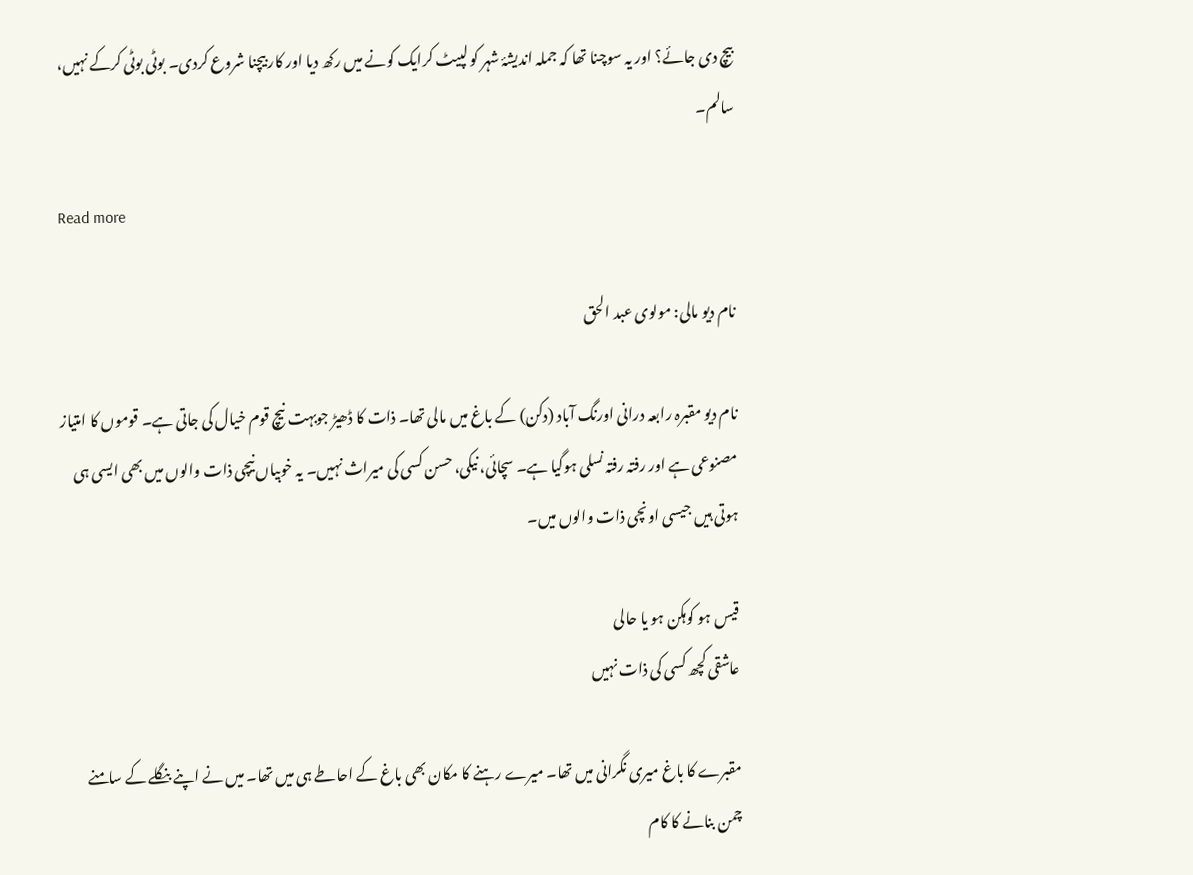بیچ دی جائے؟ اور یہ سوچنا تھا کہ جملہ اندیشۂ شہر کو لپیٹ کرایک کونے میں رکھ دیا اور کار بیچنا شروع کردی۔ بوٹی بوٹی کرکے نہیں، سالم۔

Read more

نام دیو مالی: مولوی عبد الحق

نام دیو مقبرہ رابعہ درانی اورنگ آباد (دکن) کے باغ میں مالی تھا۔ ذات کا ڈھیڑ جوبہت نیچ قوم خیال کی جاتی ہے۔ قوموں کا امتیاز مصنوعی ہے اور رفتہ رفتہ نسلی ہوگیا ہے۔ سچائی، نیکی، حسن کسی کی میراث نہیں۔ یہ خوبیاں نیچی ذات والوں میں بھی ایسی ہی ہوتی ہیں جیسی اونچی ذات والوں میں۔

قیس ہو کوہکن ہو یا حالی
عاشقی کچھ کسی کی ذات نہیں

مقبرے کا باغ میری نگرانی میں تھا۔ میرے رہنے کا مکان بھی باغ کے احاطے ہی میں تھا۔ میں نے اپنے بنگلے کے سامنے چمن بنانے کا کام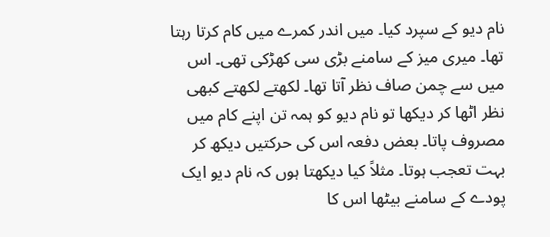نام دیو کے سپرد کیا۔ میں اندر کمرے میں کام کرتا رہتا تھا۔ میری میز کے سامنے بڑی سی کھڑکی تھی۔ اس میں سے چمن صاف نظر آتا تھا۔ لکھتے لکھتے کبھی نظر اٹھا کر دیکھا تو نام دیو کو ہمہ تن اپنے کام میں مصروف پاتا۔ بعض دفعہ اس کی حرکتیں دیکھ کر بہت تعجب ہوتا۔ مثلاً کیا دیکھتا ہوں کہ نام دیو ایک پودے کے سامنے بیٹھا اس کا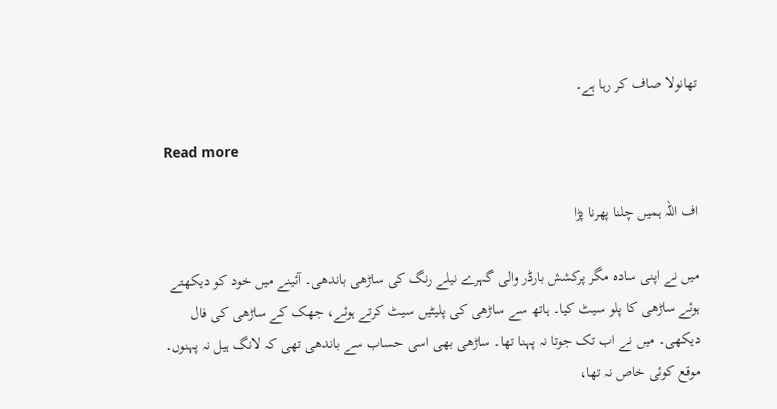تھانولا صاف کر رہا ہے۔

Read more

اف اللہ ہمیں چلنا پھرنا پڑا

میں نے اپنی سادہ مگر پرکشش بارڈر والی گہرے نیلے رنگ کی ساڑھی باندھی۔ آئینے میں خود کو دیکھتے ہوئے ساڑھی کا پلو سیٹ کیا۔ ہاتھ سے ساڑھی کی پلیٹیں سیٹ کرتے ہوئے، جھک کے ساڑھی کی فال دیکھی۔ میں نے اب تک جوتا نہ پہنا تھا۔ ساڑھی بھی اسی حساب سے باندھی تھی کہ لانگ ہیل نہ پہنوں۔ موقع کوئی خاص نہ تھا،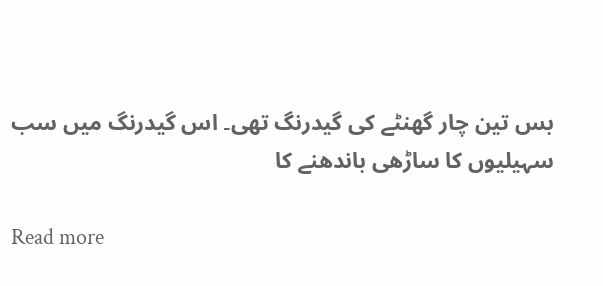بس تین چار گھنٹے کی گیدرنگ تھی۔ اس گیدرنگ میں سب سہیلیوں کا ساڑھی باندھنے کا

Read more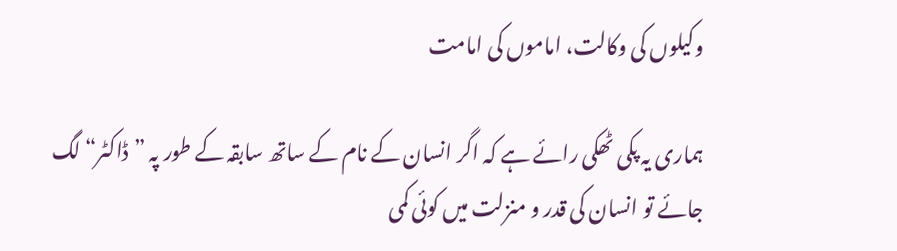وکیلوں کی وکالت، اماموں کی امامت

ہماری یہ پکی ٹھکی رائے ہے کہ اگر انسان کے نام کے ساتھ سابقہ کے طور پہ ”ڈاکٹر“ لگ جائے تو انسان کی قدر و منزلت میں کوئی کمی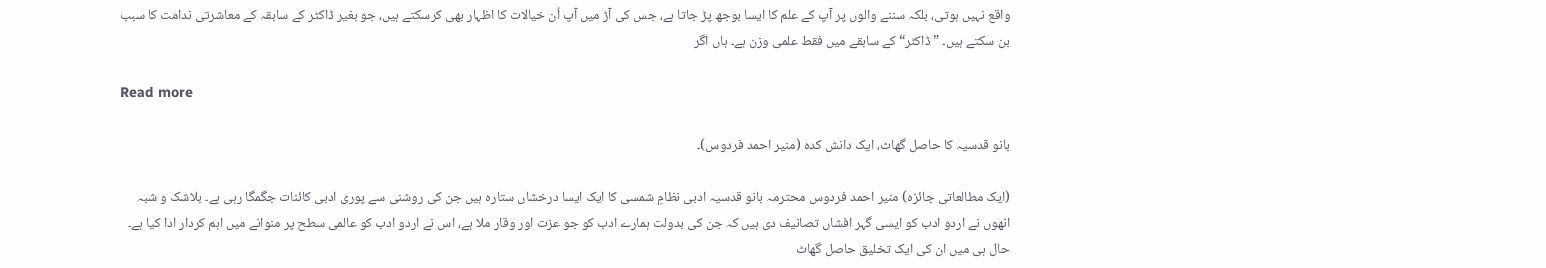واقع نہیں ہوتی، بلکہ سننے والوں پر آپ کے علم کا ایسا بوجھ پڑ جاتا ہے، جس کی آڑ میں آپ اُن خیالات کا اظہار بھی کرسکتے ہیں، جو بغیر ڈاکٹر کے سابقہ کے معاشرتی ندامت کا سبب بن سکتے ہیں۔ ”ڈاکٹر“ کے سابقے میں فقط علمی وزن ہے۔ ہاں اگر

Read more

بانو قدسیہ کا حاصل گھاٹ، ایک دانش کدہ (منیر احمد فردوس)۔

(ایک مطالعاتی جائزہ) منیر احمد فردوس محترمہ بانو قدسیہ ادبی نظامِ شمسی کا ایک ایسا درخشاں ستارہ ہیں جن کی روشنی سے پوری ادبی کائنات جگمگا رہی ہے۔ بلاشک و شبہ انھوں نے اردو ادب کو ایسی گہر افشاں تصانیف دی ہیں کہ جن کی بدولت ہمارے ادب کو جو عزت اور وقار ملا ہے، اس نے اردو ادب کو عالمی سطح پر منوانے میں اہم کردار ادا کیا ہے۔ حال ہی میں ان کی ایک تخلیق حاصل گھاٹ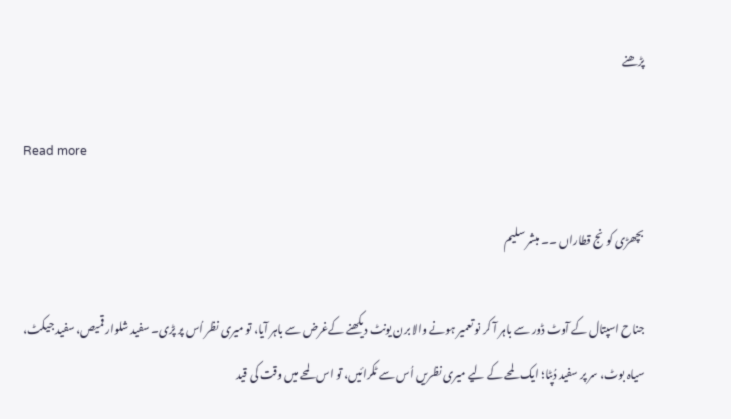پڑھنے

Read more

بچھڑی کونج قطاراں ۔۔ مبشر سلیم

جناح اسپتال کے آوٹ ڈور سے باہر آ کر نو تعمیر ہونے والا برن یونٹ دیکھنے کےغرض سے باہر آیا، تو میری نظر اُس پر پڑی۔ سفید شلوار قمیص، سفید جیکٹ، سیاہ بوٹ، سر پر سفید دُپٹا؛ ایک لمحے کے لیے میری نظریں اُس سے ٹکرائیں، تو اس لمحے میں وقت کی قید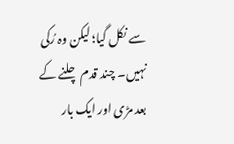سے نکل گیا؛ لیکن وہ رُکی نہیں۔ چند قدم چلنے کے بعد مڑی اور ایک بار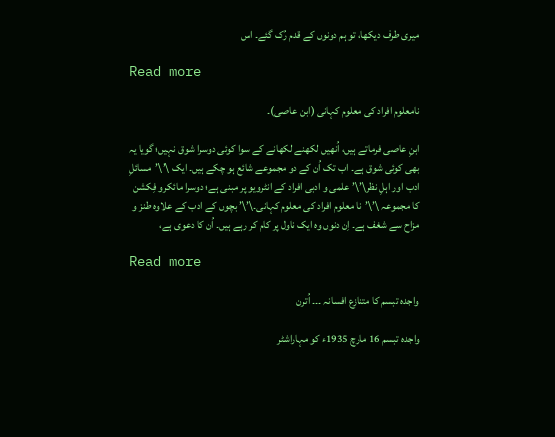میری طرف دیکھا، تو ہم دونوں کے قدم رُک گئے۔ اس

Read more

نامعلوم افراد کی معلوم کہانی (ابن عاصی)۔

ابنِ عاصی فرماتے ہیں، اُنھیں لکھنے لکھانے کے سوا کوئی دوسرا شوق نہیں؛ گویا یہ بھی کوئی شوق ہے۔ اب تک اُن کے دو مجموعے شائع ہو چکے ہیں۔ ایک \’\’مسائلِ ادب اور اہلِ نظر\’\’ علمی و ادبی افراد کے انٹرویو پر مبنی ہے؛ دوسرا مائکرو فِکشن کا مجموعہ \’\’نا معلوم افراد کی معلوم کہانی۔\’\’ بچوں کے ادب کے علاوہ طنز و مزاح سے شغف ہے۔ اِن دنوں وہ ایک ناول پر کام کر رہے ہیں۔ اُن کا دعوی ہے،

Read more

واجدہ تبسم کا متنازع افسانہ ۔۔۔ اُترن

واجدہ تبسم 16 مارچ 1935ء کو مہاراشٹر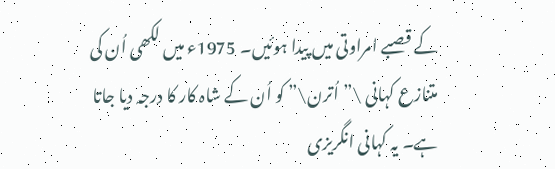کے قصبے امراوتی میں پیدا ہوئیں۔ 1975ء میں لکھی اُن کی متنازع کہانی \”اُترن\” کو اُن کے شاہ کار کا درجہ دیا جاتا ہے۔ یہ کہانی انگریزی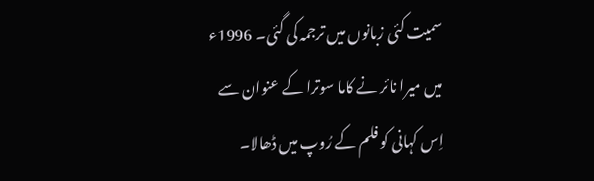سمیت کئی زبانوں میں ترجمہ کی گئی۔ 1996ء میں میرا نائر نے کاما سوترا کے عنوان سے اِس کہانی کو فلم کے رُوپ میں ڈھالا۔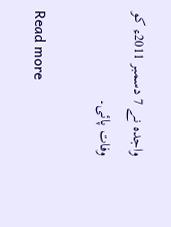واجدہ نے 7 دسمبر 2011ء کو وفات پائی۔

Read more